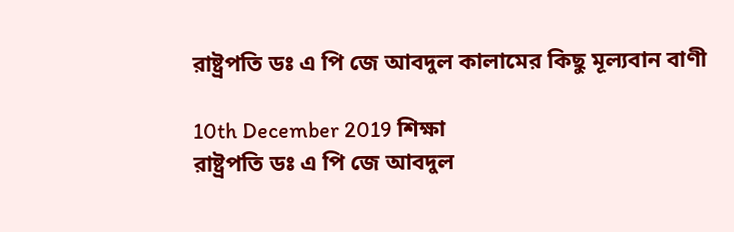রাষ্ট্রপতি ডঃ এ পি জে আবদুল কালামের কিছু মূল্যবান বাণী

10th December 2019 শিক্ষা
রাষ্ট্রপতি ডঃ এ পি জে আবদুল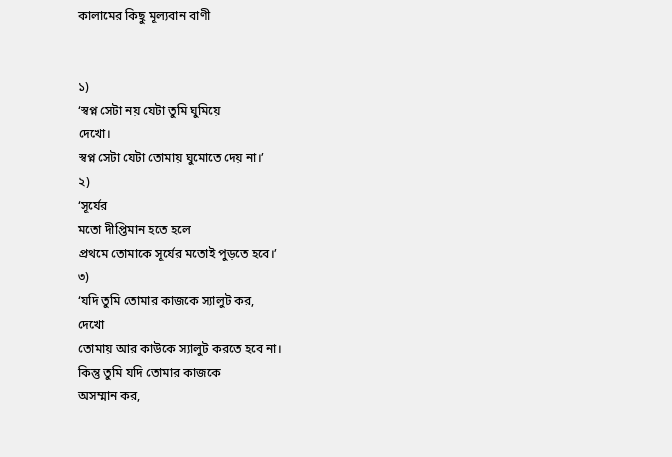কালামের কিছু মূল্যবান বাণী


১)
‘স্বপ্ন সেটা নয় যেটা তুমি ঘুমিয়ে
দেখো।
স্বপ্ন সেটা যেটা তোমায় ঘুমোতে দেয় না।’
২)
‘সূর্যের
মতো দীপ্তিমান হতে হলে
প্রথমে তোমাকে সূর্যের মতোই পুড়তে হবে।’
৩)
‘যদি তুমি তোমার কাজকে স্যালুট কর,
দেখো
তোমায় আর কাউকে স্যালুট করতে হবে না।
কিন্তু তুমি যদি তোমার কাজকে
অসম্মান কর,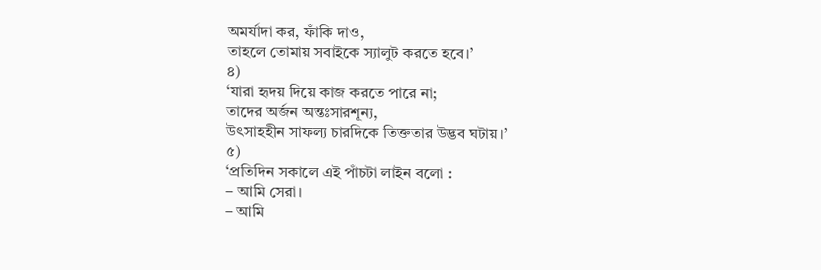অমর্যাদা কর, ফাঁকি দাও,
তাহলে তোমায় সবাইকে স্যালুট করতে হবে।’
৪)
‘যারা হৃদয় দিয়ে কাজ করতে পারে না;
তাদের অর্জন অন্তঃসারশূন্য,
উৎসাহহীন সাফল্য চারদিকে তিক্ততার উদ্ভব ঘটায়।’
৫)
‘প্রতিদিন সকালে এই পাঁচটা লাইন বলো :
– আমি সেরা।
– আমি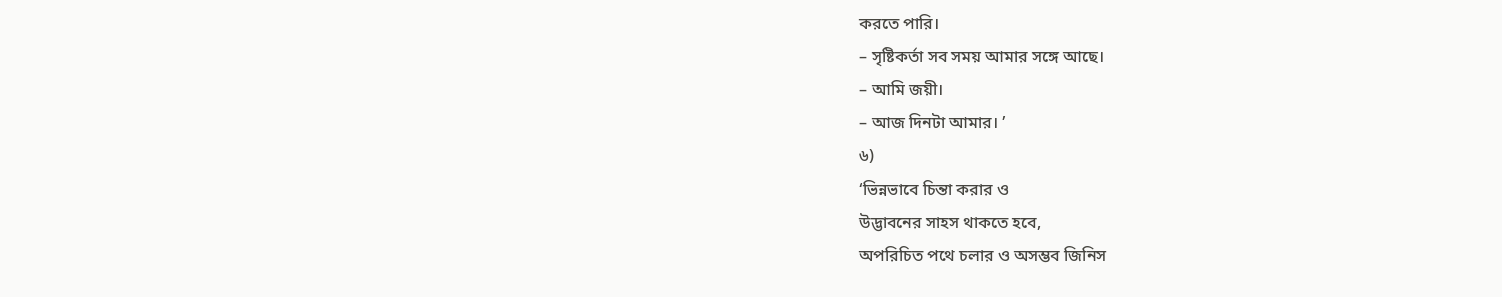করতে পারি।
– সৃষ্টিকর্তা সব সময় আমার সঙ্গে আছে।
– আমি জয়ী।
– আজ দিনটা আমার। ’
৬)
‘ভিন্নভাবে চিন্তা করার ও
উদ্ভাবনের সাহস থাকতে হবে,
অপরিচিত পথে চলার ও অসম্ভব জিনিস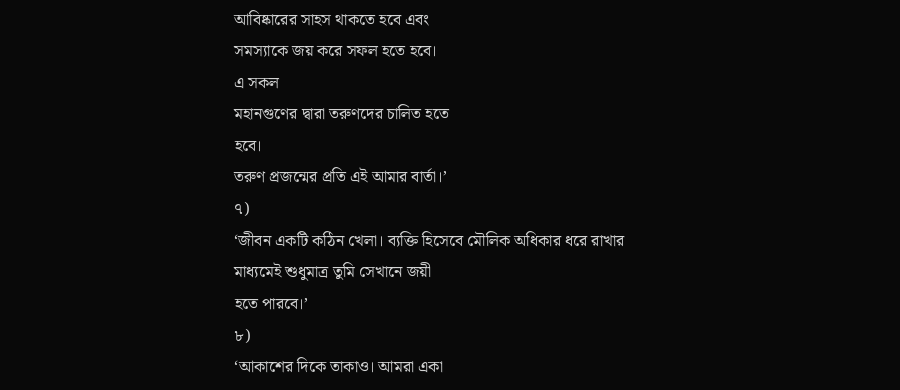আবিষ্কারের সাহস থাকতে হবে এবং
সমস্যাকে জয় করে সফল হতে হবে।
এ সকল
মহানগুণের দ্বারা তরুণদের চালিত হতে
হবে।
তরুণ প্রজন্মের প্রতি এই আমার বার্তা।’
৭)
‘জীবন একটি কঠিন খেলা। ব্যক্তি হিসেবে মৌলিক অধিকার ধরে রাখার
মাধ্যমেই শুধুমাত্র তুমি সেখানে জয়ী
হতে পারবে।’
৮)
‘আকাশের দিকে তাকাও। আমরা একা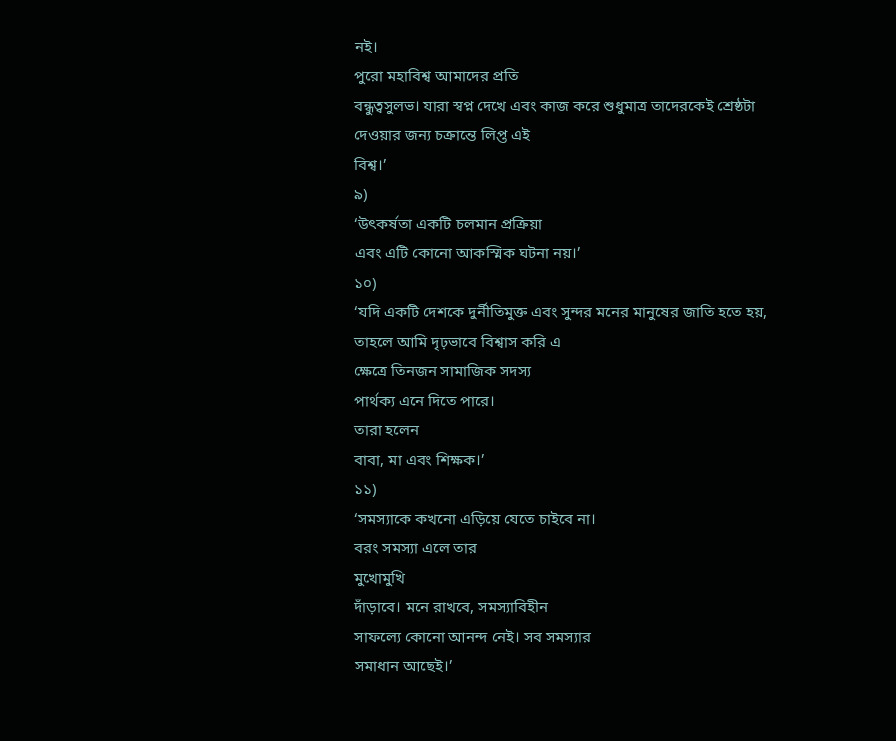নই।
পুরো মহাবিশ্ব আমাদের প্রতি
বন্ধুত্বসুলভ। যারা স্বপ্ন দেখে এবং কাজ করে শুধুমাত্র তাদেরকেই শ্রেষ্ঠটা
দেওয়ার জন্য চক্রান্তে লিপ্ত এই
বিশ্ব।’
৯)
‘উৎকর্ষতা একটি চলমান প্রক্রিয়া
এবং এটি কোনো আকস্মিক ঘটনা নয়।’
১০)
‘যদি একটি দেশকে দুর্নীতিমুক্ত এবং সুন্দর মনের মানুষের জাতি হতে হয়,
তাহলে আমি দৃঢ়ভাবে বিশ্বাস করি এ
ক্ষেত্রে তিনজন সামাজিক সদস্য
পার্থক্য এনে দিতে পারে।
তারা হলেন
বাবা, মা এবং শিক্ষক।’
১১)
‘সমস্যাকে কখনো এড়িয়ে যেতে চাইবে না।
বরং সমস্যা এলে তার
মুখোমুখি
দাঁড়াবে। মনে রাখবে, সমস্যাবিহীন
সাফল্যে কোনো আনন্দ নেই। সব সমস্যার
সমাধান আছেই।’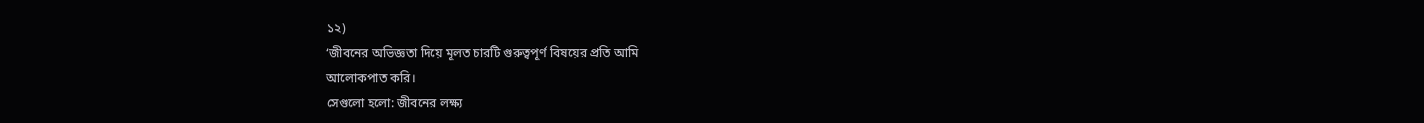১২)
‘জীবনের অভিজ্ঞতা দিয়ে মূলত চারটি গুরুত্বপূর্ণ বিষয়ের প্রতি আমি
আলোকপাত করি।
সেগুলো হলো: জীবনের লক্ষ্য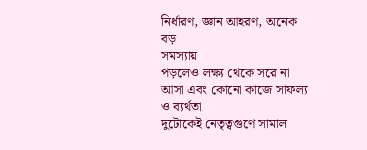নির্ধারণ, জ্ঞান আহরণ, অনেক বড়
সমস্যায়
পড়লেও লক্ষ্য থেকে সরে না আসা এবং কোনো কাজে সাফল্য ও ব্যর্থতা
দুটোকেই নেতৃত্বগুণে সামাল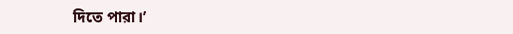দিতে পারা।’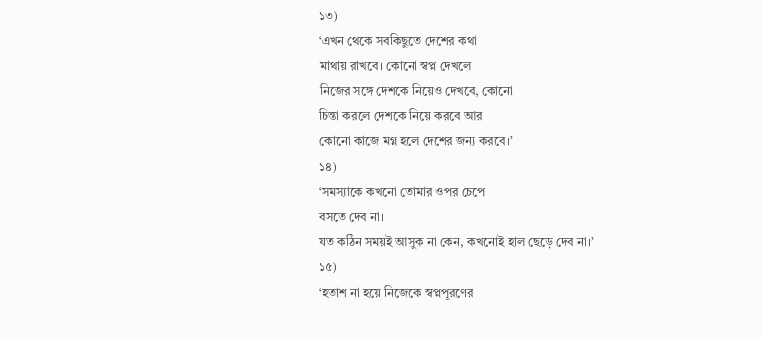১৩)
‘এখন থেকে সবকিছুতে দেশের কথা
মাথায় রাখবে। কোনো স্বপ্ন দেখলে
নিজের সঙ্গে দেশকে নিয়েও দেখবে, কোনো
চিন্তা করলে দেশকে নিয়ে করবে আর
কোনো কাজে মগ্ন হলে দেশের জন্য করবে।’
১৪)
‘সমস্যাকে কখনো তোমার ওপর চেপে
বসতে দেব না।
যত কঠিন সময়ই আসুক না কেন, কখনোই হাল ছেড়ে দেব না।’
১৫)
‘হতাশ না হয়ে নিজেকে স্বপ্নপূরণের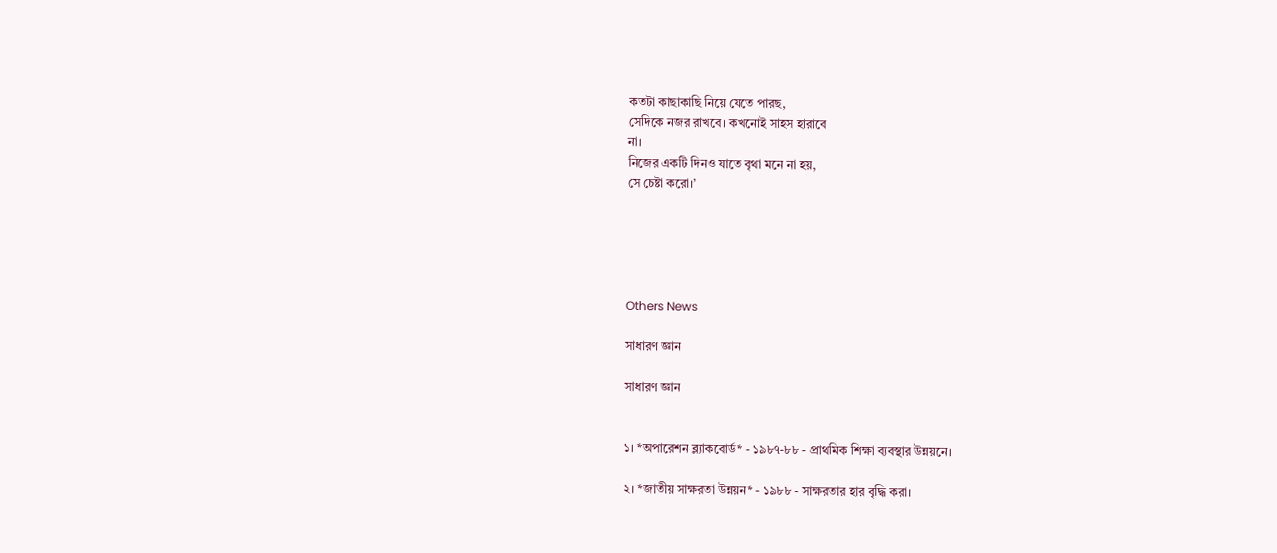কতটা কাছাকাছি নিয়ে যেতে পারছ,
সেদিকে নজর রাখবে। কখনোই সাহস হারাবে
না।
নিজের একটি দিনও যাতে বৃথা মনে না হয়,
সে চেষ্টা করো।’





Others News

সাধারণ জ্ঞান

সাধারণ জ্ঞান


১। *অপারেশন ব্ল্যাকবোর্ড* - ১৯৮৭-৮৮ - প্রাথমিক শিক্ষা ব্যবস্থার উন্নয়নে।

২। *জাতীয় সাক্ষরতা উন্নয়ন* - ১৯৮৮ - সাক্ষরতার হার বৃদ্ধি করা।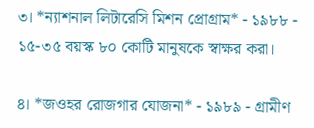৩। *ন্যাশনাল লিটারেসি মিশন প্রোগ্রাম* - ১৯৮৮ - ১৫-৩৫ বয়স্ক ৮০ কোটি মানুষকে স্বাক্ষর করা।

৪। *জওহর রোজগার যোজনা* - ১৯৮৯ - গ্রামীণ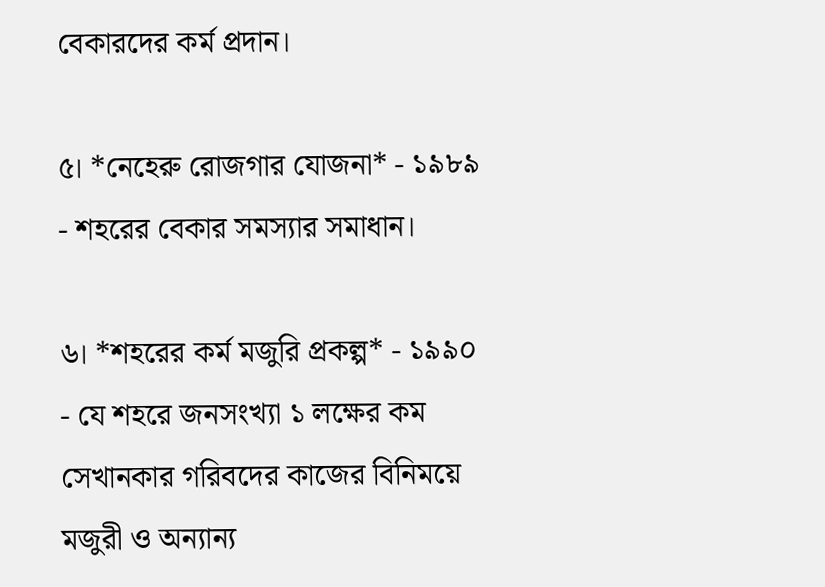বেকারদের কর্ম প্রদান।

৫। *নেহেরু রোজগার যোজনা* - ১৯৮৯ - শহরের বেকার সমস্যার সমাধান।

৬। *শহরের কর্ম মজুরি প্রকল্প* - ১৯৯০ - যে শহরে জনসংখ্যা ১ লক্ষের কম সেখানকার গরিবদের কাজের বিনিময়ে মজুরী ও অন্যান্য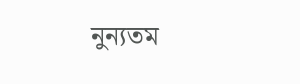নুন্যতম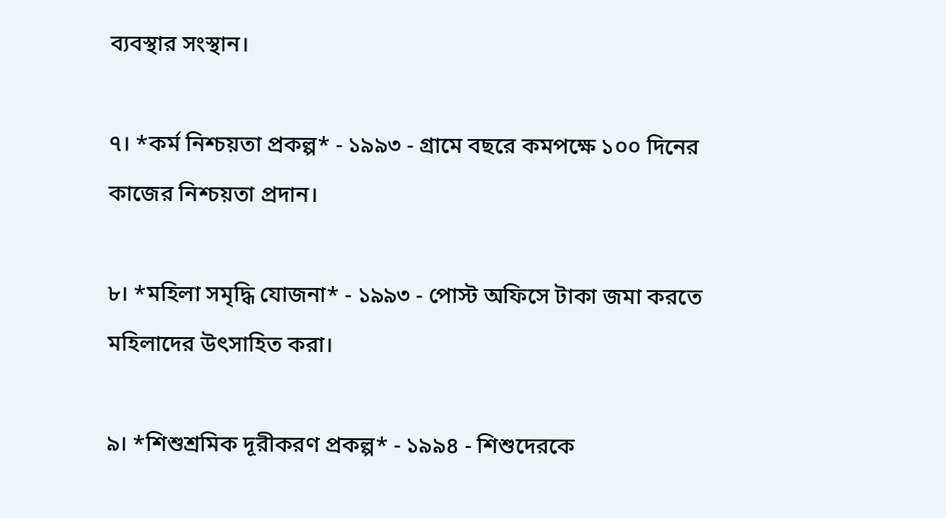ব্যবস্থার সংস্থান।

৭। *কর্ম নিশ্চয়তা প্রকল্প* - ১৯৯৩ - গ্রামে বছরে কমপক্ষে ১০০ দিনের কাজের নিশ্চয়তা প্রদান।

৮। *মহিলা সমৃদ্ধি যোজনা* - ১৯৯৩ - পোস্ট অফিসে টাকা জমা করতে মহিলাদের উৎসাহিত করা।

৯। *শিশুশ্রমিক দূরীকরণ প্রকল্প* - ১৯৯৪ - শিশুদেরকে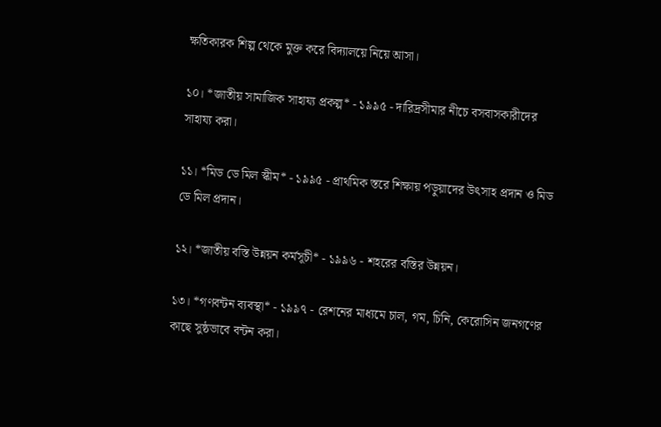ক্ষতিকারক শিল্প থেকে মুক্ত করে বিদ্যালয়ে নিয়ে আসা।

১০। *জাতীয় সামাজিক সাহায্য প্রকল্প* - ১৯৯৫ - দারিদ্রসীমার নীচে বসবাসকারীদের সাহায্য করা।

১১। *মিড ডে মিল স্কীম* - ১৯৯৫ - প্রাথমিক স্তরে শিক্ষায় পড়ুয়াদের উৎসাহ প্রদান ও মিড ডে মিল প্রদান।

১২। *জাতীয় বস্তি উন্নয়ন কর্মসূচী* - ১৯৯৬ - শহরের বস্তির উন্নয়ন।

১৩। *গণবন্টন ব্যবস্থা* - ১৯৯৭ - রেশনের মাধ্যমে চাল, গম, চিনি, কেরোসিন জনগণের কাছে সুষ্ঠভাবে বন্টন করা।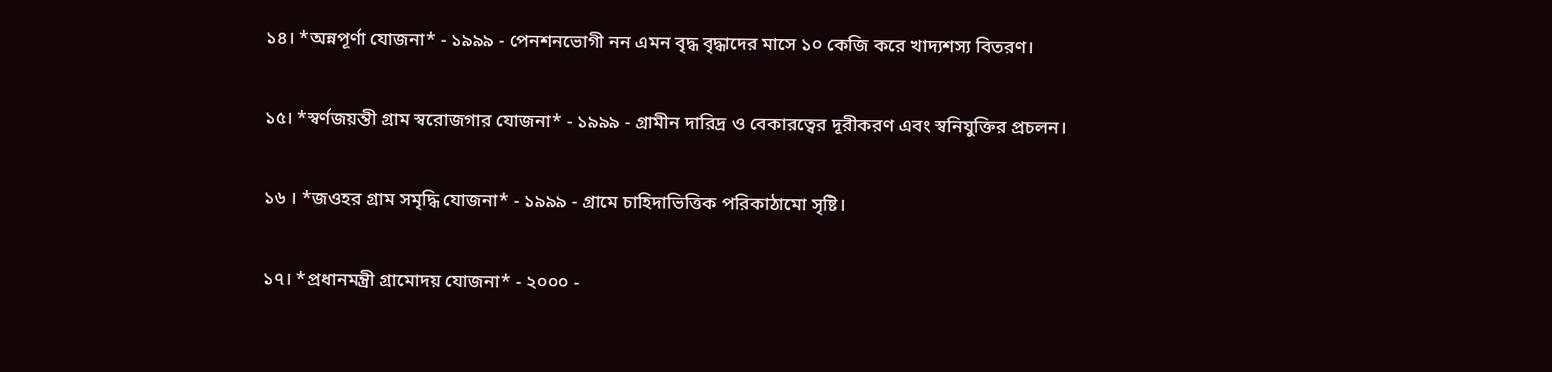১৪। *অন্নপূর্ণা যোজনা* - ১৯৯৯ - পেনশনভোগী নন এমন বৃদ্ধ বৃদ্ধাদের মাসে ১০ কেজি করে খাদ্যশস্য বিতরণ।

১৫। *স্বর্ণজয়ন্তী গ্রাম স্বরোজগার যোজনা* - ১৯৯৯ - গ্রামীন দারিদ্র ও বেকারত্বের দূরীকরণ এবং স্বনিযুক্তির প্রচলন।

১৬ । *জওহর গ্রাম সমৃদ্ধি যোজনা* - ১৯৯৯ - গ্রামে চাহিদাভিত্তিক পরিকাঠামো সৃষ্টি।

১৭। *প্রধানমন্ত্রী গ্রামোদয় যোজনা* - ২০০০ -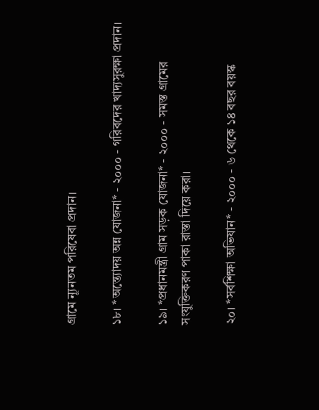গ্রামে ন্যূনতম পরিষেবা প্রদান।

১৮। *অন্ত্যোদয় অন্ন যোজনা* - ২০০০ - গরিবদের খাদ্যসুরক্ষা প্রদান।

১৯। *প্রধানমন্ত্রী গ্রাম সড়ক যোজনা* - ২০০০ - সমস্ত গ্রামের সংযুক্তিকরণ পাকা রাস্তা দিয়ে করা।

২০। *সর্বশিক্ষা অভিযান* - ২০০০ - ৬ থেকে ১৪ বছর বয়স্ক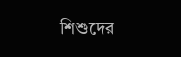শিশুদের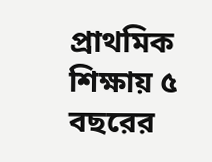প্রাথমিক শিক্ষায় ৫ বছরের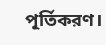পূর্তিকরণ।